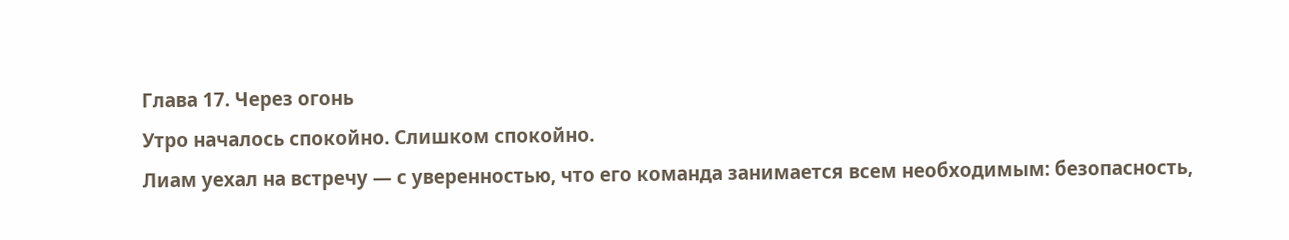Глава 17. Через огонь
Утро началось спокойно. Слишком спокойно.
Лиам уехал на встречу — с уверенностью, что его команда занимается всем необходимым: безопасность,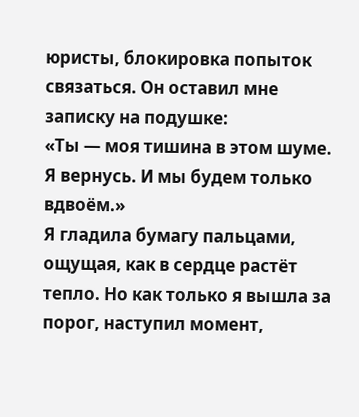юристы, блокировка попыток связаться. Он оставил мне записку на подушке:
«Ты — моя тишина в этом шуме. Я вернусь. И мы будем только вдвоём.»
Я гладила бумагу пальцами, ощущая, как в сердце растёт тепло. Но как только я вышла за порог, наступил момент,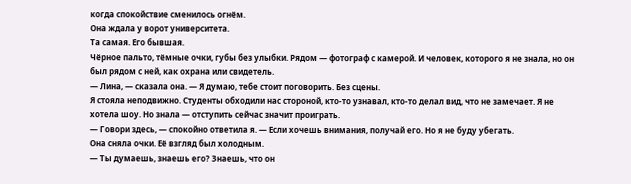когда спокойствие сменилось огнём.
Она ждала у ворот университета.
Та самая. Его бывшая.
Чёрное пальто, тёмные очки, губы без улыбки. Рядом — фотограф с камерой. И человек, которого я не знала, но он был рядом с ней, как охрана или свидетель.
— Лина, — сказала она. — Я думаю, тебе стоит поговорить. Без сцены.
Я стояла неподвижно. Студенты обходили нас стороной, кто-то узнавал, кто-то делал вид, что не замечает. Я не хотела шоу. Но знала — отступить сейчас значит проиграть.
— Говори здесь, — спокойно ответила я. — Если хочешь внимания, получай его. Но я не буду убегать.
Она сняла очки. Её взгляд был холодным.
— Ты думаешь, знаешь его? Знаешь, что он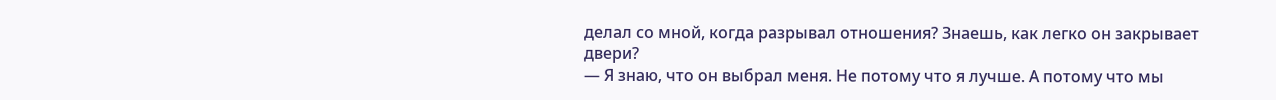делал со мной, когда разрывал отношения? Знаешь, как легко он закрывает двери?
— Я знаю, что он выбрал меня. Не потому что я лучше. А потому что мы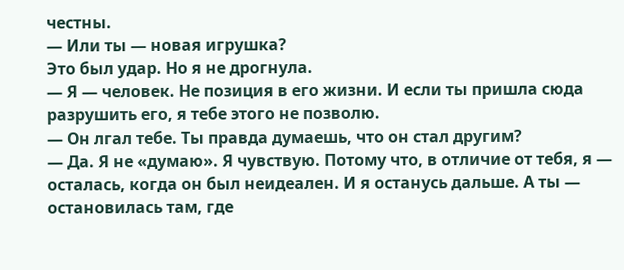честны.
— Или ты — новая игрушка?
Это был удар. Но я не дрогнула.
— Я — человек. Не позиция в его жизни. И если ты пришла сюда разрушить его, я тебе этого не позволю.
— Он лгал тебе. Ты правда думаешь, что он стал другим?
— Да. Я не «думаю». Я чувствую. Потому что, в отличие от тебя, я — осталась, когда он был неидеален. И я останусь дальше. А ты — остановилась там, где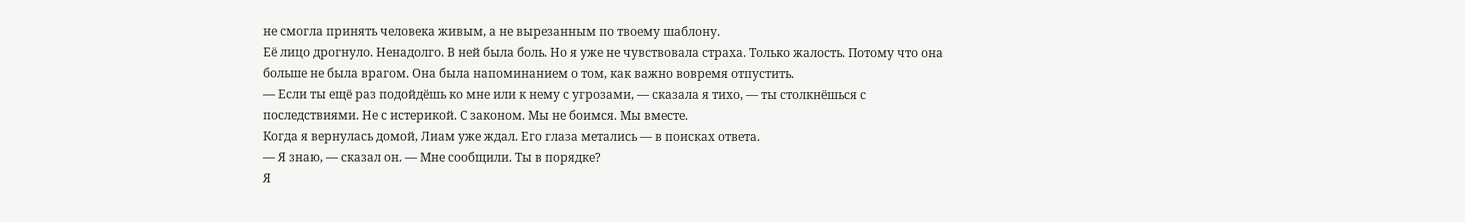не смогла принять человека живым, а не вырезанным по твоему шаблону.
Её лицо дрогнуло. Ненадолго. В ней была боль. Но я уже не чувствовала страха. Только жалость. Потому что она больше не была врагом. Она была напоминанием о том, как важно вовремя отпустить.
— Если ты ещё раз подойдёшь ко мне или к нему с угрозами, — сказала я тихо, — ты столкнёшься с последствиями. Не с истерикой. С законом. Мы не боимся. Мы вместе.
Когда я вернулась домой, Лиам уже ждал. Его глаза метались — в поисках ответа.
— Я знаю, — сказал он. — Мне сообщили. Ты в порядке?
Я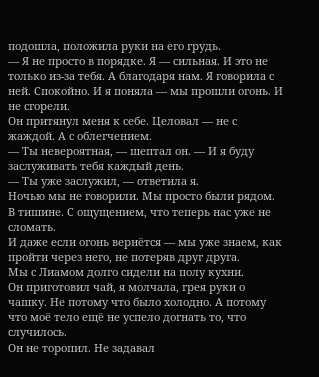подошла, положила руки на его грудь.
— Я не просто в порядке. Я — сильная. И это не только из-за тебя. А благодаря нам. Я говорила с ней. Спокойно. И я поняла — мы прошли огонь. И не сгорели.
Он притянул меня к себе. Целовал — не с жаждой. А с облегчением.
— Ты невероятная, — шептал он. — И я буду заслуживать тебя каждый день.
— Ты уже заслужил, — ответила я.
Ночью мы не говорили. Мы просто были рядом. В тишине. С ощущением, что теперь нас уже не сломать.
И даже если огонь вернётся — мы уже знаем, как пройти через него, не потеряв друг друга.
Мы с Лиамом долго сидели на полу кухни.
Он приготовил чай, я молчала, грея руки о чашку. Не потому что было холодно. А потому что моё тело ещё не успело догнать то, что случилось.
Он не торопил. Не задавал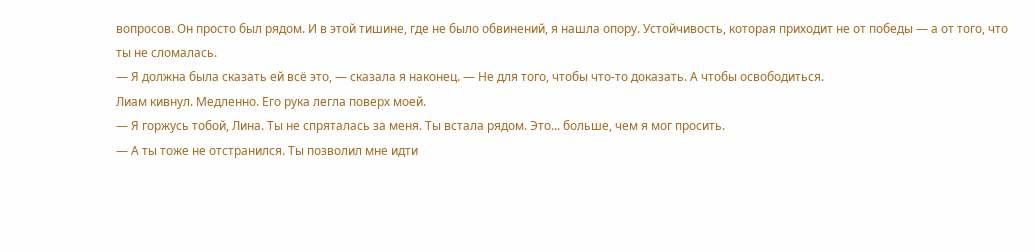вопросов. Он просто был рядом. И в этой тишине, где не было обвинений, я нашла опору. Устойчивость, которая приходит не от победы — а от того, что ты не сломалась.
— Я должна была сказать ей всё это, — сказала я наконец. — Не для того, чтобы что-то доказать. А чтобы освободиться.
Лиам кивнул. Медленно. Его рука легла поверх моей.
— Я горжусь тобой, Лина. Ты не спряталась за меня. Ты встала рядом. Это... больше, чем я мог просить.
— А ты тоже не отстранился. Ты позволил мне идти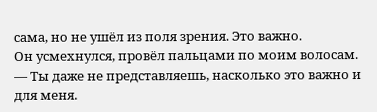сама, но не ушёл из поля зрения. Это важно.
Он усмехнулся, провёл пальцами по моим волосам.
— Ты даже не представляешь, насколько это важно и для меня.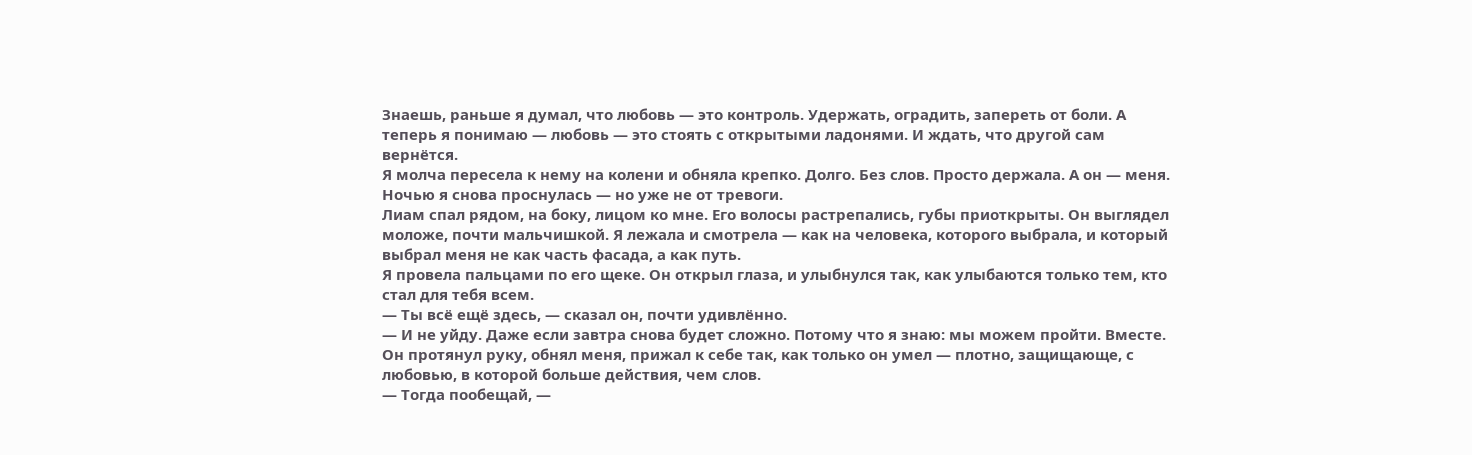Знаешь, раньше я думал, что любовь — это контроль. Удержать, оградить, запереть от боли. А теперь я понимаю — любовь — это стоять с открытыми ладонями. И ждать, что другой сам вернётся.
Я молча пересела к нему на колени и обняла крепко. Долго. Без слов. Просто держала. А он — меня.
Ночью я снова проснулась — но уже не от тревоги.
Лиам спал рядом, на боку, лицом ко мне. Его волосы растрепались, губы приоткрыты. Он выглядел моложе, почти мальчишкой. Я лежала и смотрела — как на человека, которого выбрала, и который выбрал меня не как часть фасада, а как путь.
Я провела пальцами по его щеке. Он открыл глаза, и улыбнулся так, как улыбаются только тем, кто стал для тебя всем.
— Ты всё ещё здесь, — сказал он, почти удивлённо.
— И не уйду. Даже если завтра снова будет сложно. Потому что я знаю: мы можем пройти. Вместе.
Он протянул руку, обнял меня, прижал к себе так, как только он умел — плотно, защищающе, с любовью, в которой больше действия, чем слов.
— Тогда пообещай, —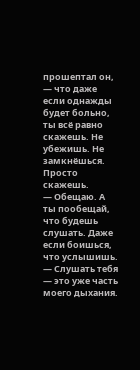прошептал он, — что даже если однажды будет больно, ты всё равно скажешь. Не убежишь. Не замкнёшься. Просто скажешь.
— Обещаю. А ты пообещай, что будешь слушать. Даже если боишься, что услышишь.
— Слушать тебя — это уже часть моего дыхания.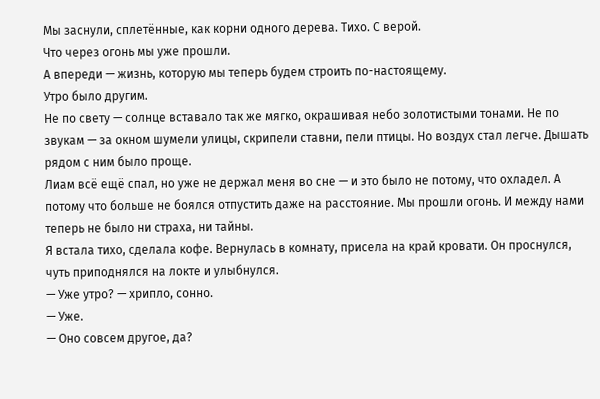Мы заснули, сплетённые, как корни одного дерева. Тихо. С верой.
Что через огонь мы уже прошли.
А впереди — жизнь, которую мы теперь будем строить по-настоящему.
Утро было другим.
Не по свету — солнце вставало так же мягко, окрашивая небо золотистыми тонами. Не по звукам — за окном шумели улицы, скрипели ставни, пели птицы. Но воздух стал легче. Дышать рядом с ним было проще.
Лиам всё ещё спал, но уже не держал меня во сне — и это было не потому, что охладел. А потому что больше не боялся отпустить даже на расстояние. Мы прошли огонь. И между нами теперь не было ни страха, ни тайны.
Я встала тихо, сделала кофе. Вернулась в комнату, присела на край кровати. Он проснулся, чуть приподнялся на локте и улыбнулся.
— Уже утро? — хрипло, сонно.
— Уже.
— Оно совсем другое, да?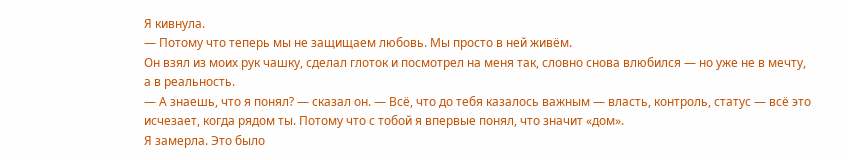Я кивнула.
— Потому что теперь мы не защищаем любовь. Мы просто в ней живём.
Он взял из моих рук чашку, сделал глоток и посмотрел на меня так, словно снова влюбился — но уже не в мечту, а в реальность.
— А знаешь, что я понял? — сказал он. — Всё, что до тебя казалось важным — власть, контроль, статус — всё это исчезает, когда рядом ты. Потому что с тобой я впервые понял, что значит «дом».
Я замерла. Это было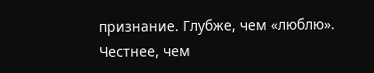признание. Глубже, чем «люблю». Честнее, чем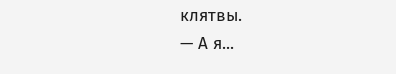клятвы.
— А я...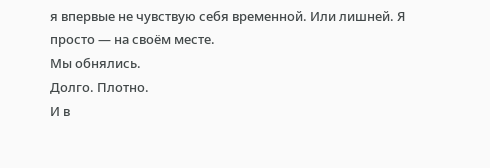я впервые не чувствую себя временной. Или лишней. Я просто — на своём месте.
Мы обнялись.
Долго. Плотно.
И в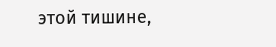этой тишине,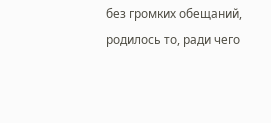без громких обещаний, родилось то, ради чего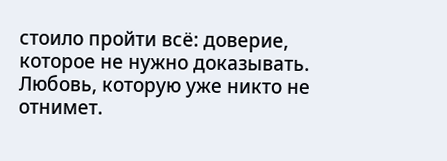стоило пройти всё: доверие, которое не нужно доказывать. Любовь, которую уже никто не отнимет.